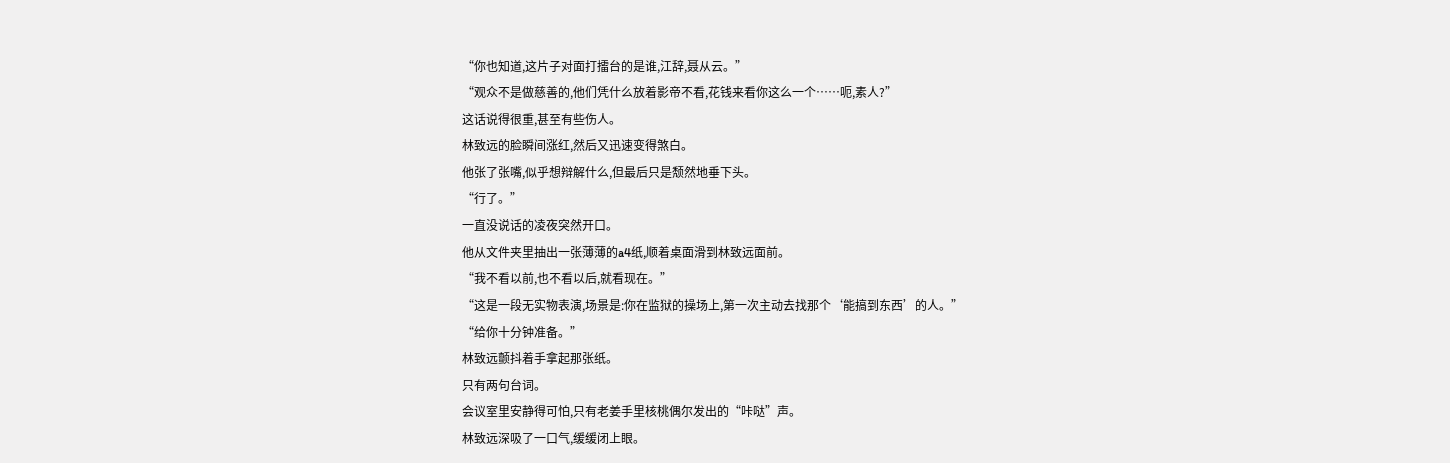“你也知道,这片子对面打擂台的是谁,江辞,聂从云。”
“观众不是做慈善的,他们凭什么放着影帝不看,花钱来看你这么一个……呃,素人?”
这话说得很重,甚至有些伤人。
林致远的脸瞬间涨红,然后又迅速变得煞白。
他张了张嘴,似乎想辩解什么,但最后只是颓然地垂下头。
“行了。”
一直没说话的凌夜突然开口。
他从文件夹里抽出一张薄薄的a4纸,顺着桌面滑到林致远面前。
“我不看以前,也不看以后,就看现在。”
“这是一段无实物表演,场景是:你在监狱的操场上,第一次主动去找那个‘能搞到东西’的人。”
“给你十分钟准备。”
林致远颤抖着手拿起那张纸。
只有两句台词。
会议室里安静得可怕,只有老姜手里核桃偶尔发出的“咔哒”声。
林致远深吸了一口气,缓缓闭上眼。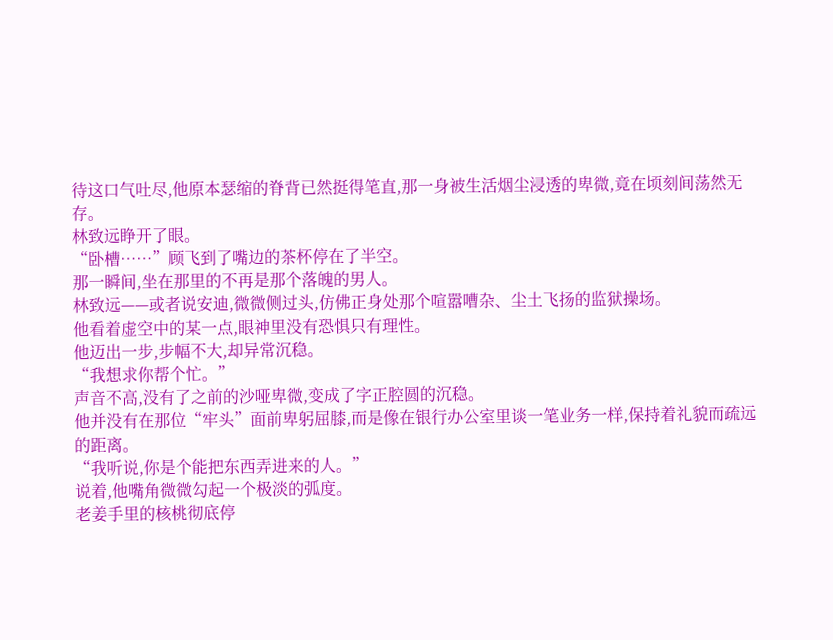待这口气吐尽,他原本瑟缩的脊背已然挺得笔直,那一身被生活烟尘浸透的卑微,竟在顷刻间荡然无存。
林致远睁开了眼。
“卧槽……”顾飞到了嘴边的茶杯停在了半空。
那一瞬间,坐在那里的不再是那个落魄的男人。
林致远——或者说安迪,微微侧过头,仿佛正身处那个喧嚣嘈杂、尘土飞扬的监狱操场。
他看着虚空中的某一点,眼神里没有恐惧只有理性。
他迈出一步,步幅不大,却异常沉稳。
“我想求你帮个忙。”
声音不高,没有了之前的沙哑卑微,变成了字正腔圆的沉稳。
他并没有在那位“牢头”面前卑躬屈膝,而是像在银行办公室里谈一笔业务一样,保持着礼貌而疏远的距离。
“我听说,你是个能把东西弄进来的人。”
说着,他嘴角微微勾起一个极淡的弧度。
老姜手里的核桃彻底停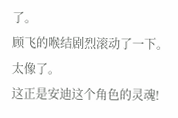了。
顾飞的喉结剧烈滚动了一下。
太像了。
这正是安迪这个角色的灵魂!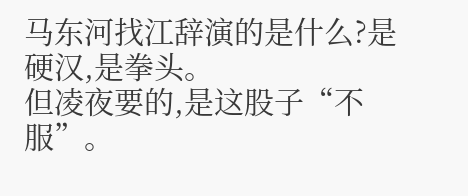马东河找江辞演的是什么?是硬汉,是拳头。
但凌夜要的,是这股子“不服”。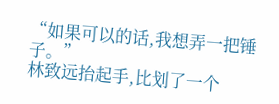“如果可以的话,我想弄一把锤子。”
林致远抬起手,比划了一个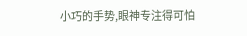小巧的手势,眼神专注得可怕